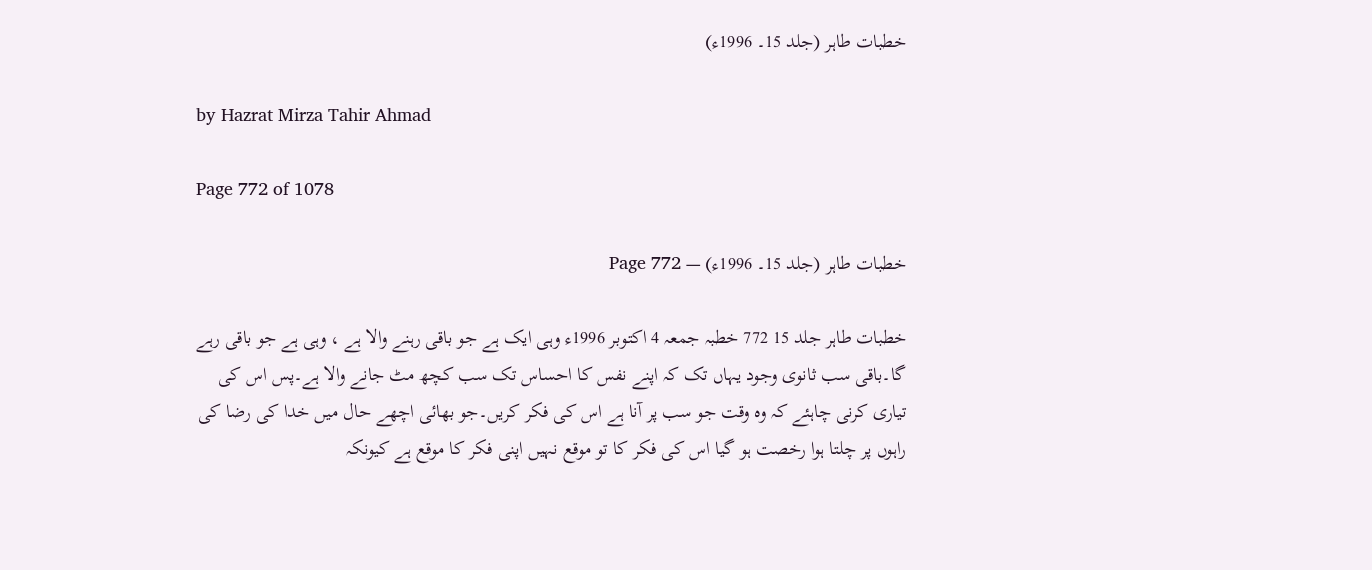خطبات طاہر (جلد 15۔ 1996ء)

by Hazrat Mirza Tahir Ahmad

Page 772 of 1078

خطبات طاہر (جلد 15۔ 1996ء) — Page 772

خطبات طاہر جلد 15 772 خطبہ جمعہ 4 اکتوبر 1996ء وہی ایک ہے جو باقی رہنے والا ہے ، وہی ہے جو باقی رہے گا۔باقی سب ثانوی وجود یہاں تک کہ اپنے نفس کا احساس تک سب کچھ مٹ جانے والا ہے۔پس اس کی تیاری کرنی چاہئے کہ وہ وقت جو سب پر آنا ہے اس کی فکر کریں۔جو بھائی اچھے حال میں خدا کی رضا کی راہوں پر چلتا ہوا رخصت ہو گیا اس کی فکر کا تو موقع نہیں اپنی فکر کا موقع ہے کیونکہ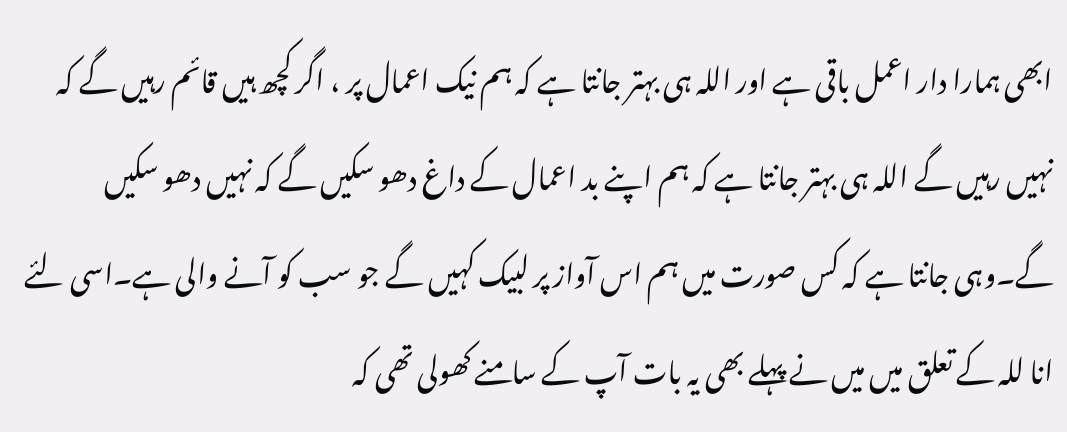ابھی ہمارا دار اعمل باقی ہے اور اللہ ہی بہتر جانتا ہے کہ ہم نیک اعمال پر ، اگر کچھ ہیں قائم رہیں گے کہ نہیں رہیں گے اللہ ہی بہتر جانتا ہے کہ ہم اپنے بد اعمال کے داغ دھو سکیں گے کہ نہیں دھو سکیں گے۔وہی جانتا ہے کہ کس صورت میں ہم اس آواز پر لبیک کہیں گے جو سب کو آنے والی ہے۔اسی لئے انا للہ کے تعلق میں میں نے پہلے بھی یہ بات آپ کے سامنے کھولی تھی کہ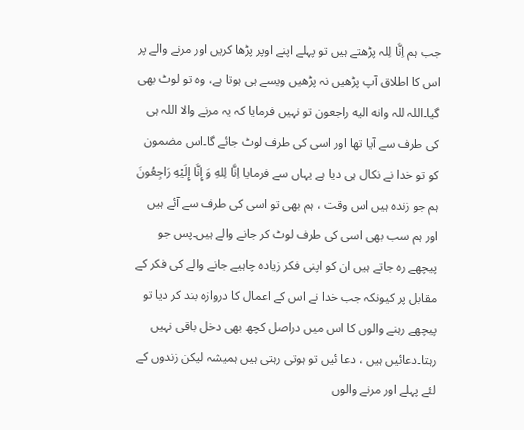جب ہم اِنَّا لِلہ پڑھتے ہیں تو پہلے اپنے اوپر پڑھا کریں اور مرنے والے پر اس کا اطلاق آپ پڑھیں نہ پڑھیں ویسے ہی ہوتا ہے، وہ تو لوٹ بھی گیا۔اللہ للہ وانه اليه راجعون تو نہیں فرمایا کہ یہ مرنے والا اللہ ہی کی طرف سے آیا تھا اور اسی کی طرف لوٹ جائے گا۔اس مضمون کو تو خدا نے نکال ہی دیا ہے یہاں سے فرمایا اِنَّا لِلهِ وَ إِنَّا إِلَيْهِ رَاجِعُونَ ہم جو زندہ ہیں اس وقت ، ہم بھی تو اسی کی طرف سے آئے ہیں اور ہم سب بھی اسی کی طرف لوٹ کر جانے والے ہیں۔پس جو پیچھے رہ جاتے ہیں ان کو اپنی فکر زیادہ چاہیے جانے والے کی فکر کے مقابل پر کیونکہ جب خدا نے اس کے اعمال کا دروازہ بند کر دیا تو پیچھے رہنے والوں کا اس میں دراصل کچھ بھی دخل باقی نہیں رہتا۔دعائیں ہیں ، دعا ئیں تو ہوتی رہتی ہیں ہمیشہ لیکن زندوں کے لئے پہلے اور مرنے والوں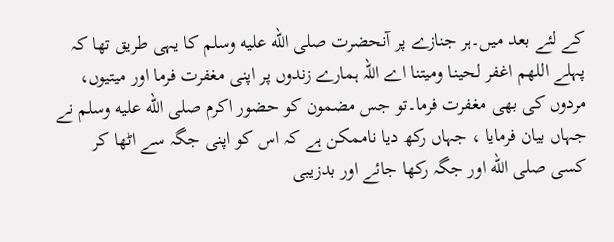کے لئے بعد میں۔ہر جنازے پر آنحضرت صلى الله عليه وسلم کا یہی طریق تھا کہ پہلے اللهم اغفر لحينـا وميتنا اے اللہ ہمارے زندوں پر اپنی مغفرت فرما اور میتیوں، مردوں کی بھی مغفرت فرما۔تو جس مضمون کو حضور اکرم صلى الله عليه وسلم نے جہاں بیان فرمایا ، جہاں رکھ دیا ناممکن ہے کہ اس کو اپنی جگہ سے اٹھا کر کسی صلى الله اور جگہ رکھا جائے اور بدزیبی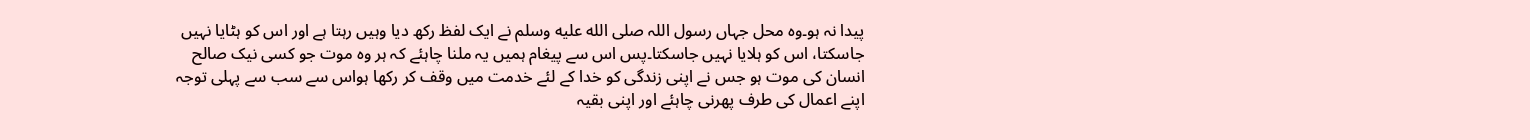پیدا نہ ہو۔وہ محل جہاں رسول اللہ صلى الله عليه وسلم نے ایک لفظ رکھ دیا وہیں رہتا ہے اور اس کو ہٹایا نہیں جاسکتا، اس کو ہلایا نہیں جاسکتا۔پس اس سے پیغام ہمیں یہ ملنا چاہئے کہ ہر وہ موت جو کسی نیک صالح انسان کی موت ہو جس نے اپنی زندگی کو خدا کے لئے خدمت میں وقف کر رکھا ہواس سے سب سے پہلی توجہ اپنے اعمال کی طرف پھرنی چاہئے اور اپنی بقیہ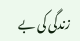زندگی کی بے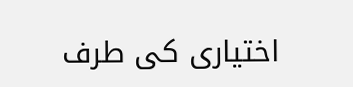اختیاری کی طرف